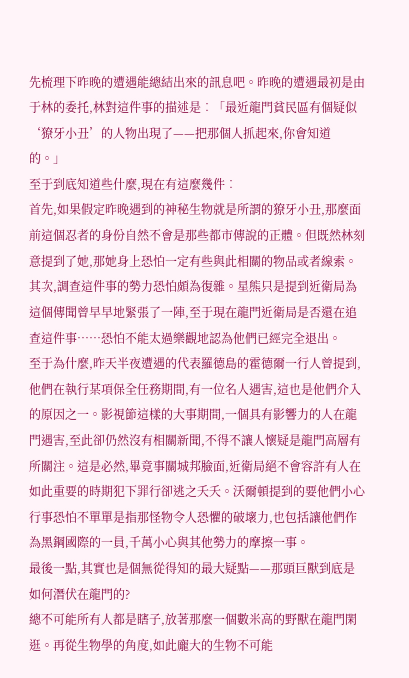先梳理下昨晚的遭遇能總結出來的訊息吧。昨晚的遭遇最初是由于林的委托,林對這件事的描述是︰「最近龍門貧民區有個疑似‘獠牙小丑’的人物出現了——把那個人抓起來,你會知道的。」
至于到底知道些什麼,現在有這麼幾件︰
首先,如果假定昨晚遇到的神秘生物就是所謂的獠牙小丑,那麼面前這個忍者的身份自然不會是那些都市傳說的正體。但既然林刻意提到了她,那她身上恐怕一定有些與此相關的物品或者線索。
其次,調查這件事的勢力恐怕頗為復雜。星熊只是提到近衛局為這個傳聞曾早早地緊張了一陣,至于現在龍門近衛局是否還在追查這件事……恐怕不能太過樂觀地認為他們已經完全退出。
至于為什麼,昨天半夜遭遇的代表羅德島的霍德爾一行人曾提到,他們在執行某項保全任務期間,有一位名人遇害,這也是他們介入的原因之一。影視節這樣的大事期間,一個具有影響力的人在龍門遇害,至此卻仍然沒有相關新聞,不得不讓人懷疑是龍門高層有所關注。這是必然,畢竟事關城邦臉面,近衛局絕不會容許有人在如此重要的時期犯下罪行卻逃之夭夭。沃爾頓提到的要他們小心行事恐怕不單單是指那怪物令人恐懼的破壞力,也包括讓他們作為黑鋼國際的一員,千萬小心與其他勢力的摩擦一事。
最後一點,其實也是個無從得知的最大疑點——那頭巨獸到底是如何潛伏在龍門的?
總不可能所有人都是瞎子,放著那麼一個數米高的野獸在龍門閑逛。再從生物學的角度,如此龐大的生物不可能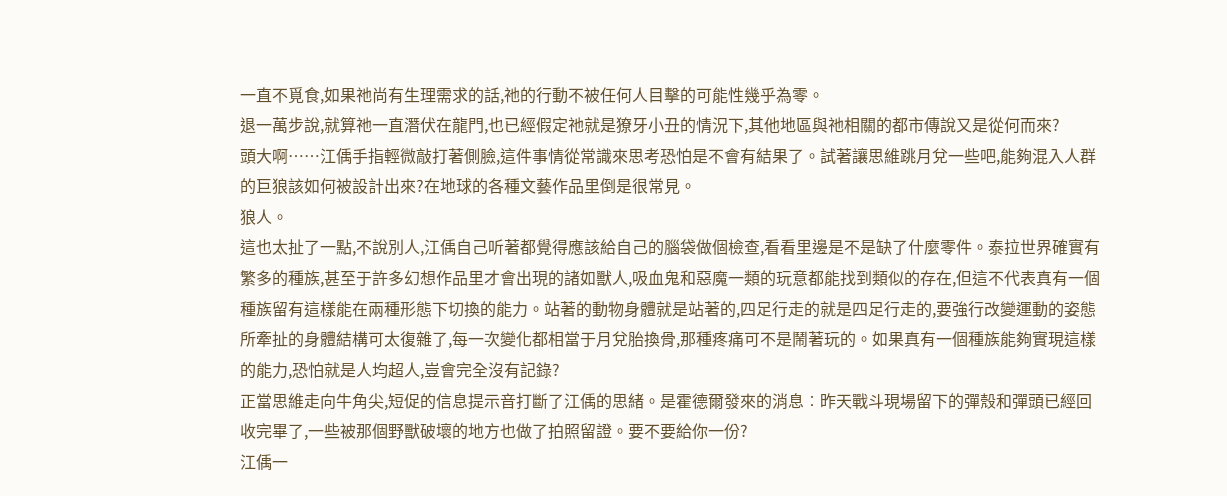一直不覓食,如果祂尚有生理需求的話,祂的行動不被任何人目擊的可能性幾乎為零。
退一萬步說,就算祂一直潛伏在龍門,也已經假定祂就是獠牙小丑的情況下,其他地區與祂相關的都市傳說又是從何而來?
頭大啊……江偊手指輕微敲打著側臉,這件事情從常識來思考恐怕是不會有結果了。試著讓思維跳月兌一些吧,能夠混入人群的巨狼該如何被設計出來?在地球的各種文藝作品里倒是很常見。
狼人。
這也太扯了一點,不說別人,江偊自己听著都覺得應該給自己的腦袋做個檢查,看看里邊是不是缺了什麼零件。泰拉世界確實有繁多的種族,甚至于許多幻想作品里才會出現的諸如獸人,吸血鬼和惡魔一類的玩意都能找到類似的存在,但這不代表真有一個種族留有這樣能在兩種形態下切換的能力。站著的動物身體就是站著的,四足行走的就是四足行走的,要強行改變運動的姿態所牽扯的身體結構可太復雜了,每一次變化都相當于月兌胎換骨,那種疼痛可不是鬧著玩的。如果真有一個種族能夠實現這樣的能力,恐怕就是人均超人,豈會完全沒有記錄?
正當思維走向牛角尖,短促的信息提示音打斷了江偊的思緒。是霍德爾發來的消息︰昨天戰斗現場留下的彈殼和彈頭已經回收完畢了,一些被那個野獸破壞的地方也做了拍照留證。要不要給你一份?
江偊一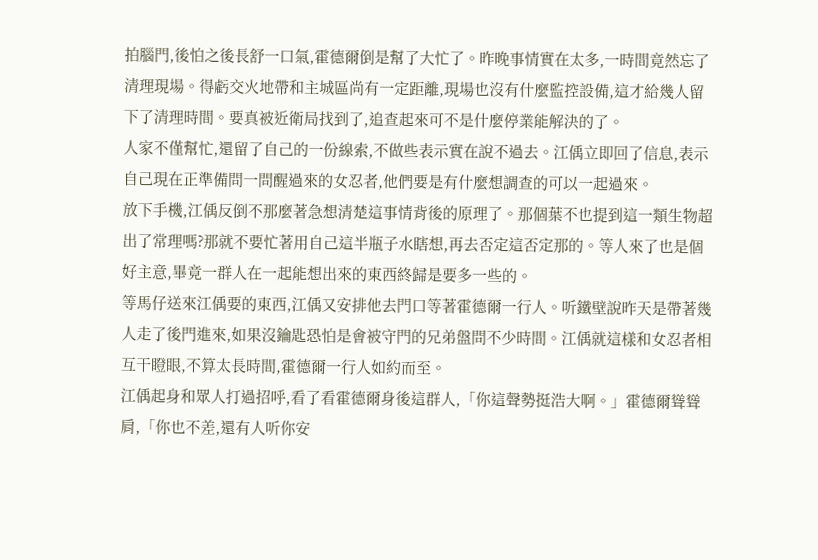拍腦門,後怕之後長舒一口氣,霍德爾倒是幫了大忙了。昨晚事情實在太多,一時間竟然忘了清理現場。得虧交火地帶和主城區尚有一定距離,現場也沒有什麼監控設備,這才給幾人留下了清理時間。要真被近衛局找到了,追查起來可不是什麼停業能解決的了。
人家不僅幫忙,還留了自己的一份線索,不做些表示實在說不過去。江偊立即回了信息,表示自己現在正準備問一問醒過來的女忍者,他們要是有什麼想調查的可以一起過來。
放下手機,江偊反倒不那麼著急想清楚這事情背後的原理了。那個葉不也提到這一類生物超出了常理嗎?那就不要忙著用自己這半瓶子水瞎想,再去否定這否定那的。等人來了也是個好主意,畢竟一群人在一起能想出來的東西終歸是要多一些的。
等馬仔送來江偊要的東西,江偊又安排他去門口等著霍德爾一行人。听鐵壁說昨天是帶著幾人走了後門進來,如果沒鑰匙恐怕是會被守門的兄弟盤問不少時間。江偊就這樣和女忍者相互干瞪眼,不算太長時間,霍德爾一行人如約而至。
江偊起身和眾人打過招呼,看了看霍德爾身後這群人,「你這聲勢挺浩大啊。」霍德爾聳聳肩,「你也不差,還有人听你安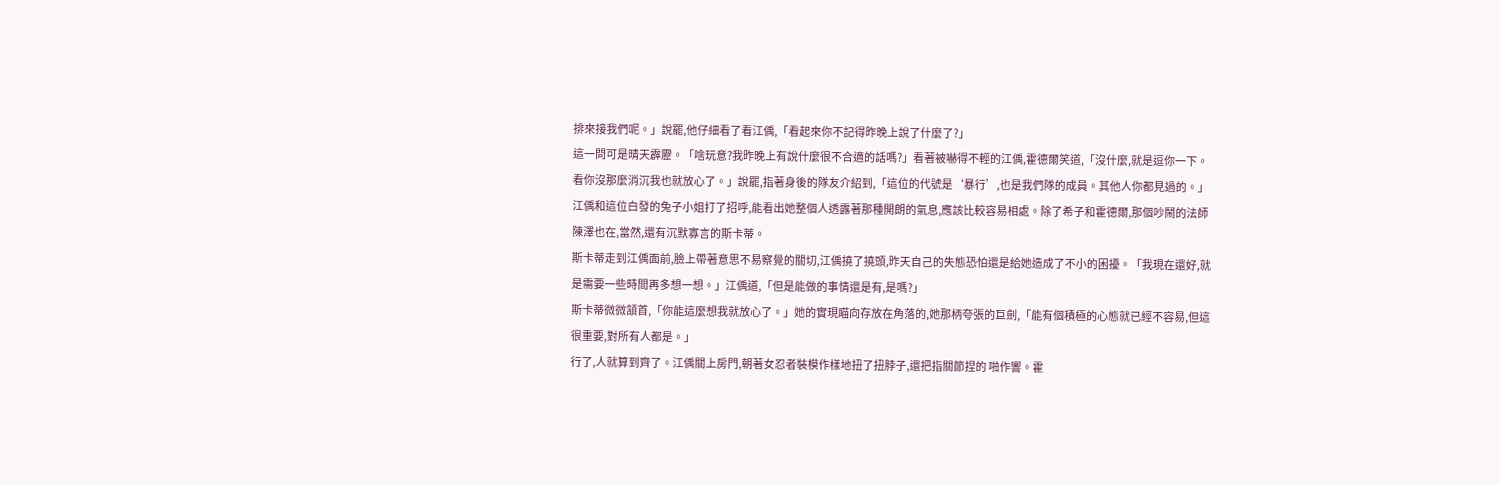排來接我們呢。」說罷,他仔細看了看江偊,「看起來你不記得昨晚上說了什麼了?」
這一問可是晴天霹靂。「啥玩意?我昨晚上有說什麼很不合適的話嗎?」看著被嚇得不輕的江偊,霍德爾笑道,「沒什麼,就是逗你一下。看你沒那麼消沉我也就放心了。」說罷,指著身後的隊友介紹到,「這位的代號是‘暴行’,也是我們隊的成員。其他人你都見過的。」
江偊和這位白發的兔子小姐打了招呼,能看出她整個人透露著那種開朗的氣息,應該比較容易相處。除了希子和霍德爾,那個吵鬧的法師陳澤也在,當然,還有沉默寡言的斯卡蒂。
斯卡蒂走到江偊面前,臉上帶著意思不易察覺的關切,江偊撓了撓頭,昨天自己的失態恐怕還是給她造成了不小的困擾。「我現在還好,就是需要一些時間再多想一想。」江偊道,「但是能做的事情還是有,是嗎?」
斯卡蒂微微頷首,「你能這麼想我就放心了。」她的實現瞄向存放在角落的,她那柄夸張的巨劍,「能有個積極的心態就已經不容易,但這很重要,對所有人都是。」
行了,人就算到齊了。江偊關上房門,朝著女忍者裝模作樣地扭了扭脖子,還把指關節捏的 啪作響。霍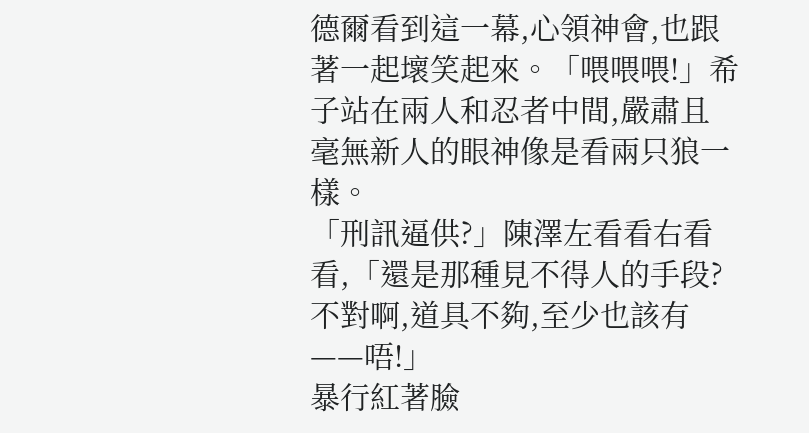德爾看到這一幕,心領神會,也跟著一起壞笑起來。「喂喂喂!」希子站在兩人和忍者中間,嚴肅且毫無新人的眼神像是看兩只狼一樣。
「刑訊逼供?」陳澤左看看右看看,「還是那種見不得人的手段?不對啊,道具不夠,至少也該有——唔!」
暴行紅著臉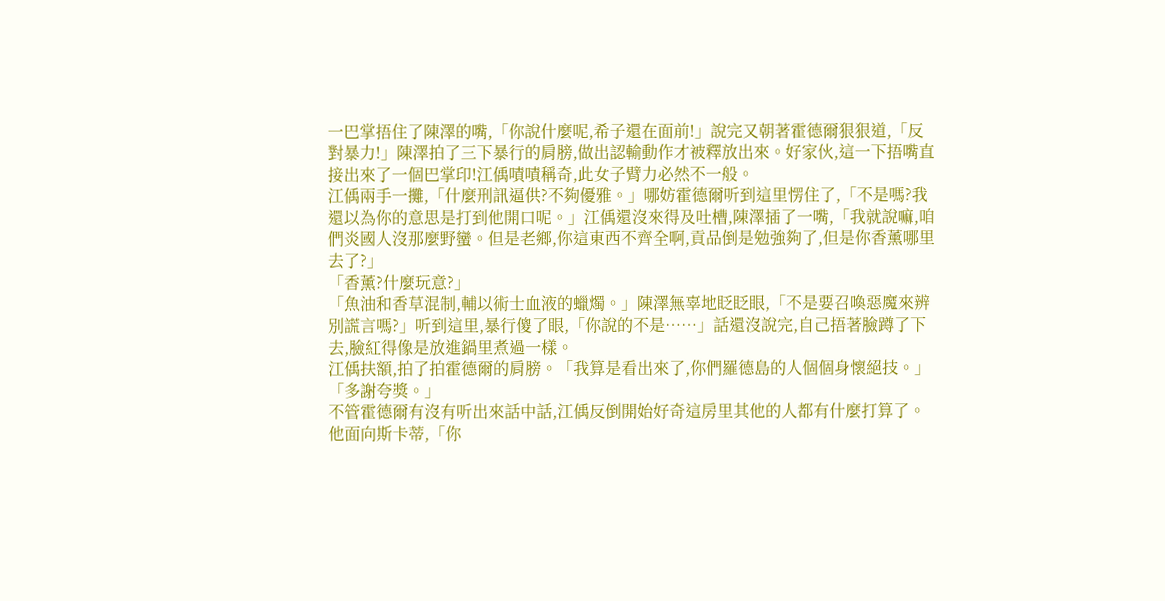一巴掌捂住了陳澤的嘴,「你說什麼呢,希子還在面前!」說完又朝著霍德爾狠狠道,「反對暴力!」陳澤拍了三下暴行的肩膀,做出認輸動作才被釋放出來。好家伙,這一下捂嘴直接出來了一個巴掌印!江偊嘖嘖稱奇,此女子臂力必然不一般。
江偊兩手一攤,「什麼刑訊逼供?不夠優雅。」哪妨霍德爾听到這里愣住了,「不是嗎?我還以為你的意思是打到他開口呢。」江偊還沒來得及吐槽,陳澤插了一嘴,「我就說嘛,咱們炎國人沒那麼野蠻。但是老鄉,你這東西不齊全啊,貢品倒是勉強夠了,但是你香薰哪里去了?」
「香薰?什麼玩意?」
「魚油和香草混制,輔以術士血液的蠟燭。」陳澤無辜地眨眨眼,「不是要召喚惡魔來辨別謊言嗎?」听到這里,暴行傻了眼,「你說的不是……」話還沒說完,自己捂著臉蹲了下去,臉紅得像是放進鍋里煮過一樣。
江偊扶額,拍了拍霍德爾的肩膀。「我算是看出來了,你們羅德島的人個個身懷絕技。」
「多謝夸獎。」
不管霍德爾有沒有听出來話中話,江偊反倒開始好奇這房里其他的人都有什麼打算了。他面向斯卡蒂,「你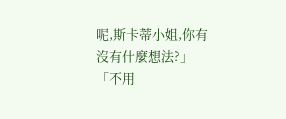呢,斯卡蒂小姐,你有沒有什麼想法?」
「不用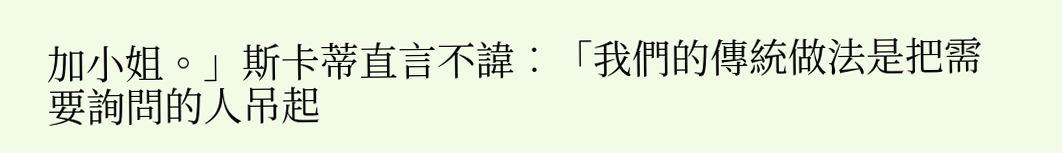加小姐。」斯卡蒂直言不諱︰「我們的傳統做法是把需要詢問的人吊起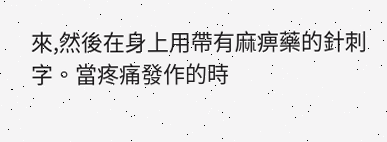來,然後在身上用帶有麻痹藥的針刺字。當疼痛發作的時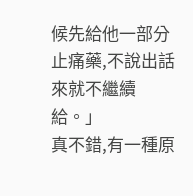候先給他一部分止痛藥,不說出話來就不繼續給。」
真不錯,有一種原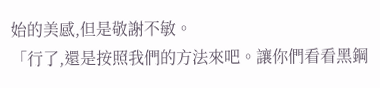始的美感,但是敬謝不敏。
「行了,還是按照我們的方法來吧。讓你們看看黑鋼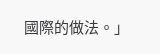國際的做法。」